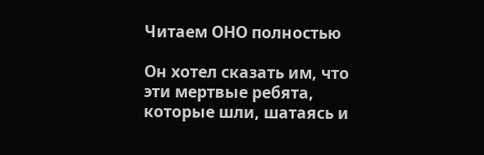Читаем ОНО полностью

Он хотел сказать им, что эти мертвые ребята, которые шли, шатаясь и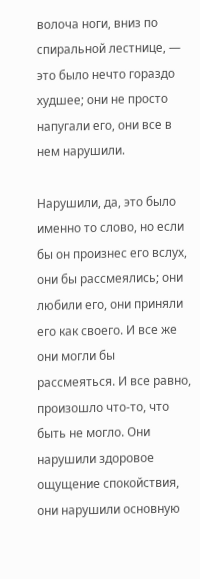волоча ноги, вниз по спиральной лестнице, — это было нечто гораздо худшее; они не просто напугали его, они все в нем нарушили.

Нарушили, да, это было именно то слово, но если бы он произнес его вслух, они бы рассмеялись; они любили его, они приняли его как своего. И все же они могли бы рассмеяться. И все равно, произошло что-то, что быть не могло. Они нарушили здоровое ощущение спокойствия, они нарушили основную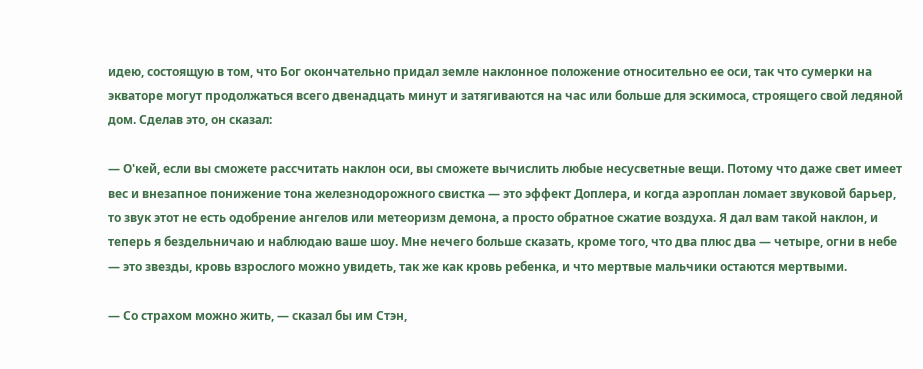идею, состоящую в том, что Бог окончательно придал земле наклонное положение относительно ее оси, так что сумерки на экваторе могут продолжаться всего двенадцать минут и затягиваются на час или больше для эскимоса, строящего свой ледяной дом. Сделав это, он сказал:

— О'кей, если вы сможете рассчитать наклон оси, вы сможете вычислить любые несусветные вещи. Потому что даже свет имеет вес и внезапное понижение тона железнодорожного свистка — это эффект Доплера, и когда аэроплан ломает звуковой барьер, то звук этот не есть одобрение ангелов или метеоризм демона, а просто обратное сжатие воздуха. Я дал вам такой наклон, и теперь я бездельничаю и наблюдаю ваше шоу. Мне нечего больше сказать, кроме того, что два плюс два — четыре, огни в небе — это звезды, кровь взрослого можно увидеть, так же как кровь ребенка, и что мертвые мальчики остаются мертвыми.

— Со страхом можно жить, — сказал бы им Стэн,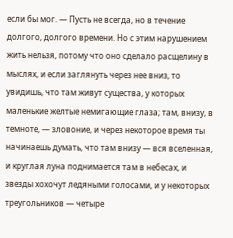если бы мог. — Пусть не всегда, но в течение долгого, долгого времени. Но с этим нарушением жить нельзя, потому что оно сделало расщелину в мыслях, и если заглянуть через нее вниз, то увидишь, что там живут существа, у которых маленькие желтые немигающие глаза; там, внизу, в темноте, — зловоние, и через некоторое время ты начинаешь думать, что там внизу — вся вселенная, и круглая луна поднимается там в небесах, и звезды хохочут ледяными голосами, и у некоторых треугольников — четыре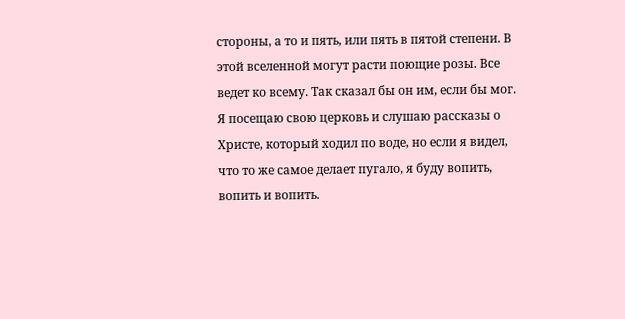стороны, а то и пять, или пять в пятой степени. В этой вселенной могут расти поющие розы. Все ведет ко всему. Так сказал бы он им, если бы мог. Я посещаю свою церковь и слушаю рассказы о Христе, который ходил по воде, но если я видел, что то же самое делает пугало, я буду вопить, вопить и вопить.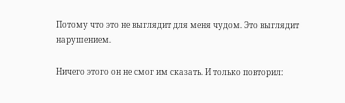Потому что это не выглядит для меня чудом. Это выглядит нарушением.

Ничего этого он не смог им сказать. И только повторил: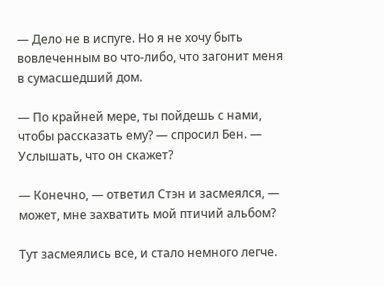— Дело не в испуге. Но я не хочу быть вовлеченным во что-либо, что загонит меня в сумасшедший дом.

— По крайней мере, ты пойдешь с нами, чтобы рассказать ему? — спросил Бен. — Услышать, что он скажет?

— Конечно, — ответил Стэн и засмеялся, — может, мне захватить мой птичий альбом?

Тут засмеялись все, и стало немного легче.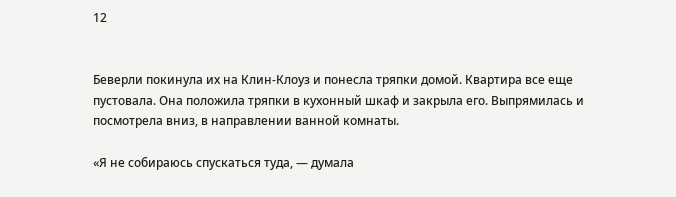12


Беверли покинула их на Клин-Клоуз и понесла тряпки домой. Квартира все еще пустовала. Она положила тряпки в кухонный шкаф и закрыла его. Выпрямилась и посмотрела вниз, в направлении ванной комнаты.

«Я не собираюсь спускаться туда, — думала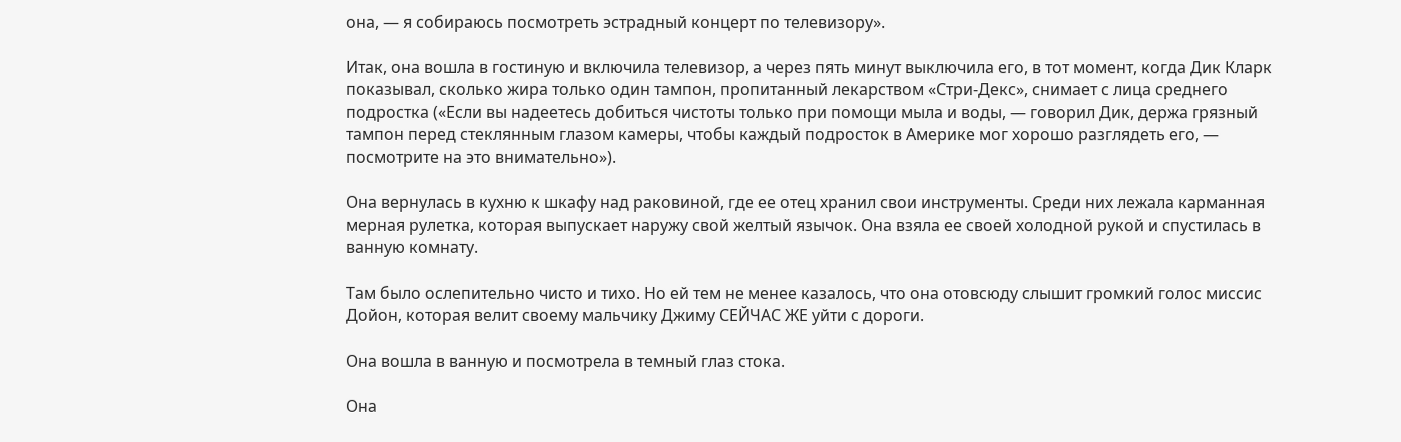она, — я собираюсь посмотреть эстрадный концерт по телевизору».

Итак, она вошла в гостиную и включила телевизор, а через пять минут выключила его, в тот момент, когда Дик Кларк показывал, сколько жира только один тампон, пропитанный лекарством «Стри-Декс», снимает с лица среднего подростка («Если вы надеетесь добиться чистоты только при помощи мыла и воды, — говорил Дик, держа грязный тампон перед стеклянным глазом камеры, чтобы каждый подросток в Америке мог хорошо разглядеть его, — посмотрите на это внимательно»).

Она вернулась в кухню к шкафу над раковиной, где ее отец хранил свои инструменты. Среди них лежала карманная мерная рулетка, которая выпускает наружу свой желтый язычок. Она взяла ее своей холодной рукой и спустилась в ванную комнату.

Там было ослепительно чисто и тихо. Но ей тем не менее казалось, что она отовсюду слышит громкий голос миссис Дойон, которая велит своему мальчику Джиму СЕЙЧАС ЖЕ уйти с дороги.

Она вошла в ванную и посмотрела в темный глаз стока.

Она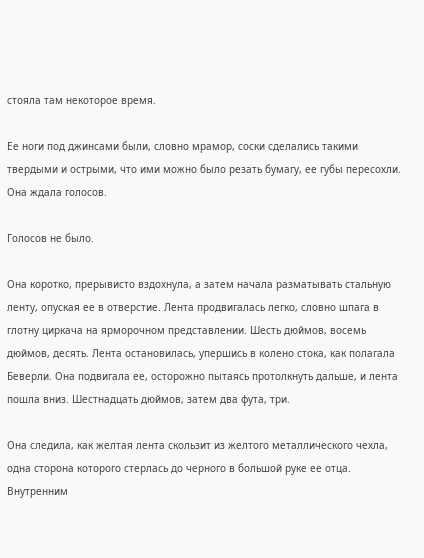стояла там некоторое время.

Ее ноги под джинсами были, словно мрамор, соски сделались такими твердыми и острыми, что ими можно было резать бумагу, ее губы пересохли. Она ждала голосов.

Голосов не было.

Она коротко, прерывисто вздохнула, а затем начала разматывать стальную ленту, опуская ее в отверстие. Лента продвигалась легко, словно шпага в глотну циркача на ярморочном представлении. Шесть дюймов, восемь дюймов, десять. Лента остановилась, упершись в колено стока, как полагала Беверли. Она подвигала ее, осторожно пытаясь протолкнуть дальше, и лента пошла вниз. Шестнадцать дюймов, затем два фута, три.

Она следила, как желтая лента скользит из желтого металлического чехла, одна сторона которого стерлась до черного в большой руке ее отца. Внутренним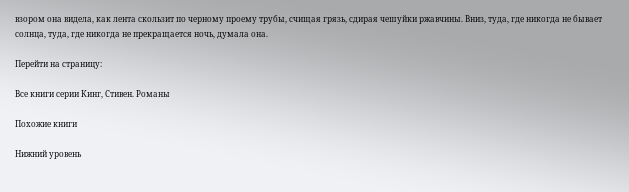взором она видела, как лента скользит по черному проему трубы, счищая грязь, сдирая чешуйки ржавчины. Вниз, туда, где никогда не бывает солнца, туда, где никогда не прекращается ночь, думала она.

Перейти на страницу:

Все книги серии Кинг, Стивен. Романы

Похожие книги

Нижний уровень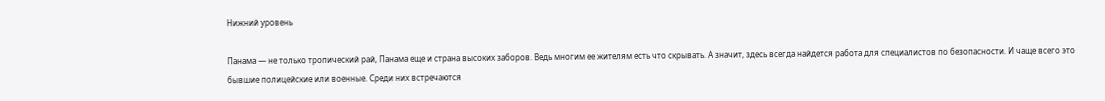Нижний уровень

Панама — не только тропический рай, Панама еще и страна высоких заборов. Ведь многим ее жителям есть что скрывать. А значит, здесь всегда найдется работа для специалистов по безопасности. И чаще всего это бывшие полицейские или военные. Среди них встречаются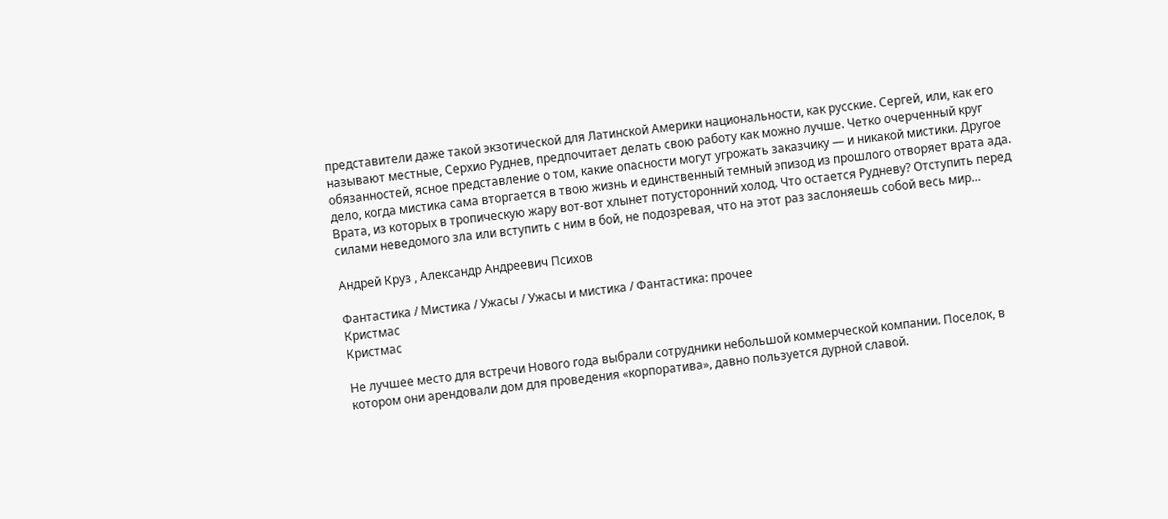представители даже такой экзотической для Латинской Америки национальности, как русские. Сергей, или, как его называют местные, Серхио Руднев, предпочитает делать свою работу как можно лучше. Четко очерченный круг обязанностей, ясное представление о том, какие опасности могут угрожать заказчику — и никакой мистики. Другое дело, когда мистика сама вторгается в твою жизнь и единственный темный эпизод из прошлого отворяет врата ада. Врата, из которых в тропическую жару вот-вот хлынет потусторонний холод. Что остается Рудневу? Отступить перед силами неведомого зла или вступить с ним в бой, не подозревая, что на этот раз заслоняешь собой весь мир…

Андрей Круз , Александр Андреевич Психов

Фантастика / Мистика / Ужасы / Ужасы и мистика / Фантастика: прочее
Кристмас
Кристмас

Не лучшее место для встречи Нового года выбрали сотрудники небольшой коммерческой компании. Поселок, в котором они арендовали дом для проведения «корпоратива», давно пользуется дурной славой.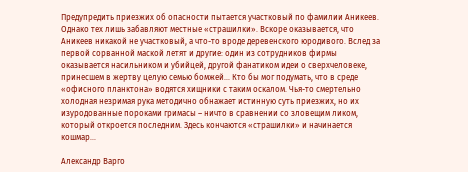Предупредить приезжих об опасности пытается участковый по фамилии Аникеев. Однако тех лишь забавляют местные «страшилки». Вскоре оказывается, что Аникеев никакой не участковый, а что-то вроде деревенского юродивого. Вслед за первой сорванной маской летят и другие: один из сотрудников фирмы оказывается насильником и убийцей, другой фанатиком идеи о сверхчеловеке, принесшем в жертву целую семью бомжей... Кто бы мог подумать, что в среде «офисного планктона» водятся хищники с таким оскалом. Чья-то смертельно холодная незримая рука методично обнажает истинную суть приезжих, но их изуродованные пороками гримасы – ничто в сравнении со зловещим ликом, который откроется последним. Здесь кончаются «страшилки» и начинается кошмар...

Александр Варго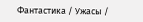Фантастика / Ужасы /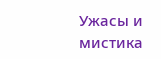Ужасы и мистика